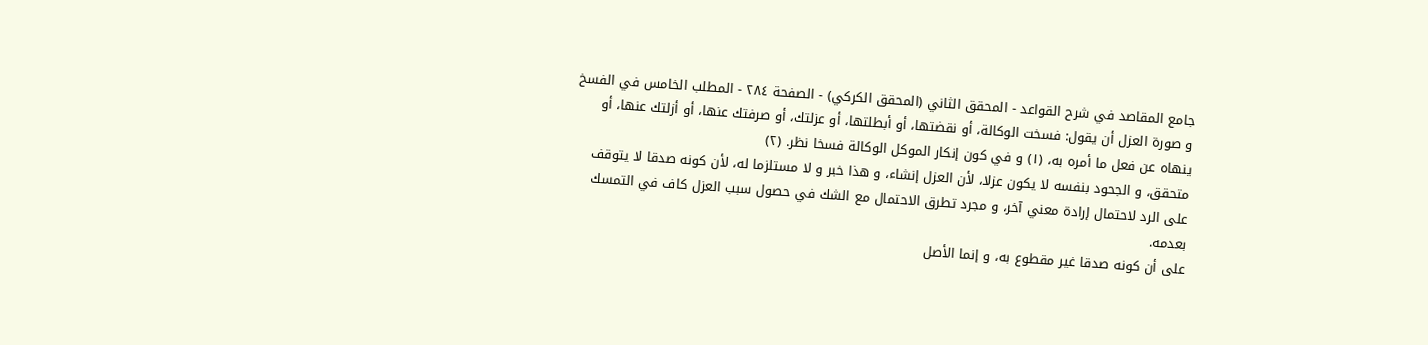جامع المقاصد في شرح القواعد - المحقق الثاني (المحقق الكركي) - الصفحة ٢٨٤ - المطلب الخامس في الفسخ
و صورة العزل أن يقول: فسخت الوكالة، أو نقضتها، أو أبطلتها، أو عزلتك، أو صرفتك عنها، أو أزلتك عنها، أو ينهاه عن فعل ما أمره به، (١) و في كون إنكار الموكل الوكالة فسخا نظر. (٢)
متحقق، و الجحود بنفسه لا يكون عزلا، لأن العزل إنشاء، و هذا خبر و لا مستلزما له، لأن كونه صدقا لا يتوقف على الرد لاحتمال إرادة معني آخر، و مجرد تطرق الاحتمال مع الشك في حصول سبب العزل كاف في التمسك بعدمه.
على أن كونه صدقا غير مقطوع به، و إنما الأصل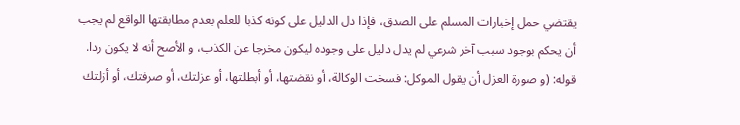يقتضي حمل إخبارات المسلم على الصدق، فإذا دل الدليل على كونه كذبا للعلم بعدم مطابقتها الواقع لم يجب أن يحكم بوجود سبب آخر شرعي لم يدل دليل على وجوده ليكون مخرجا عن الكذب، و الأصح أنه لا يكون ردا.
قوله: (و صورة العزل أن يقول الموكل: فسخت الوكالة، أو نقضتها، أو أبطلتها، أو عزلتك، أو صرفتك، أو أزلتك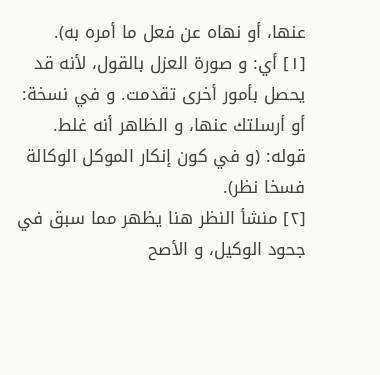عنها، أو نهاه عن فعل ما أمره به).
[١] أي: و صورة العزل بالقول، لأنه قد يحصل بأمور أخرى تقدمت. و في نسخة:
أو أرسلتك عنها، و الظاهر أنه غلط.
قوله: (و في كون إنكار الموكل الوكالة فسخا نظر).
[٢] منشأ النظر هنا يظهر مما سبق في جحود الوكيل، و الأصح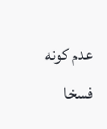عدم كونه فسخا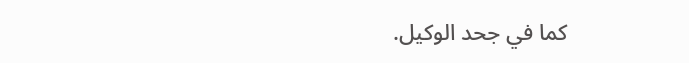كما في جحد الوكيل.